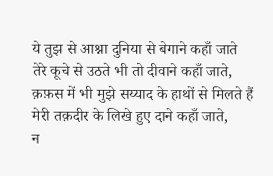ये तुझ से आश्ना दुनिया से बेगाने कहाँ जाते
तेरे कूचे से उठते भी तो दीवाने कहाँ जाते,
क़फ़स में भी मुझे सय्याद के हाथों से मिलते हैं
मेरी तक़दीर के लिखे हुए दाने कहाँ जाते,
न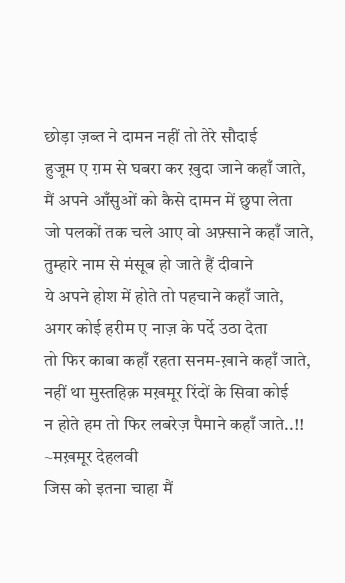छोड़ा ज़ब्त ने दामन नहीं तो तेरे सौदाई
हुजूम ए ग़म से घबरा कर ख़ुदा जाने कहाँ जाते,
मैं अपने आँसुओं को कैसे दामन में छुपा लेता
जो पलकों तक चले आए वो अफ़्साने कहाँ जाते,
तुम्हारे नाम से मंसूब हो जाते हैं दीवाने
ये अपने होश में होते तो पहचाने कहाँ जाते,
अगर कोई हरीम ए नाज़ के पर्दे उठा देता
तो फिर काबा कहाँ रहता सनम-ख़ाने कहाँ जाते,
नहीं था मुस्तहिक़ मख़मूर रिंदों के सिवा कोई
न होते हम तो फिर लबरेज़ पैमाने कहाँ जाते..!!
~मख़मूर देहलवी
जिस को इतना चाहा मैं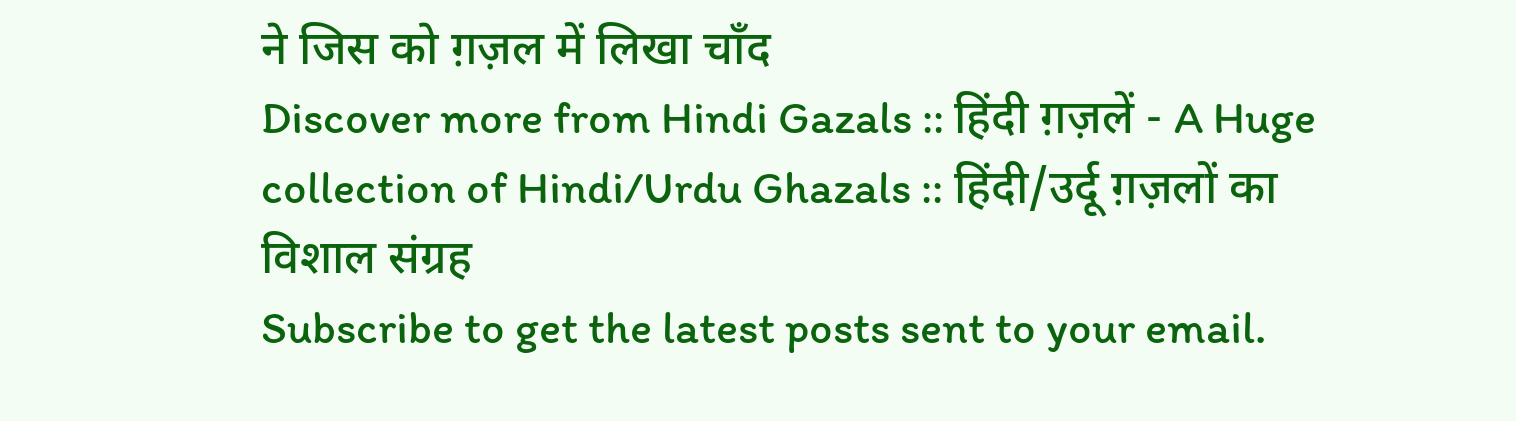ने जिस को ग़ज़ल में लिखा चाँद
Discover more from Hindi Gazals :: हिंदी ग़ज़लें - A Huge collection of Hindi/Urdu Ghazals :: हिंदी/उर्दू ग़ज़लों का विशाल संग्रह
Subscribe to get the latest posts sent to your email.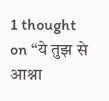1 thought on “ये तुझ से आश्ना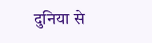दुनिया से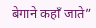बेगाने कहाँ जाते”